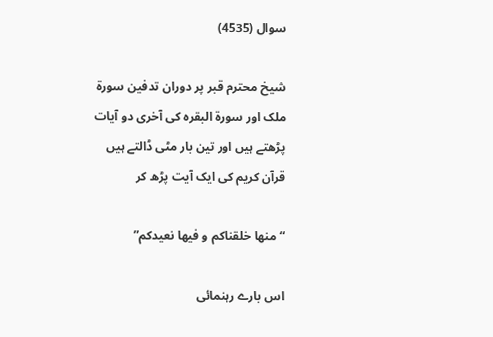سوال (4535)

شیخ محترم قبر پر دوران تدفین سورۃ ملک اور سورۃ البقرہ کی آخری دو آیات پڑھتے ہیں اور تین بار مٹی ڈالتے ہیں قرآن کریم کی ایک آیت پڑھ کر

“منها خلقناکم و فیها نعیدکم”

اس بارے رہنمائی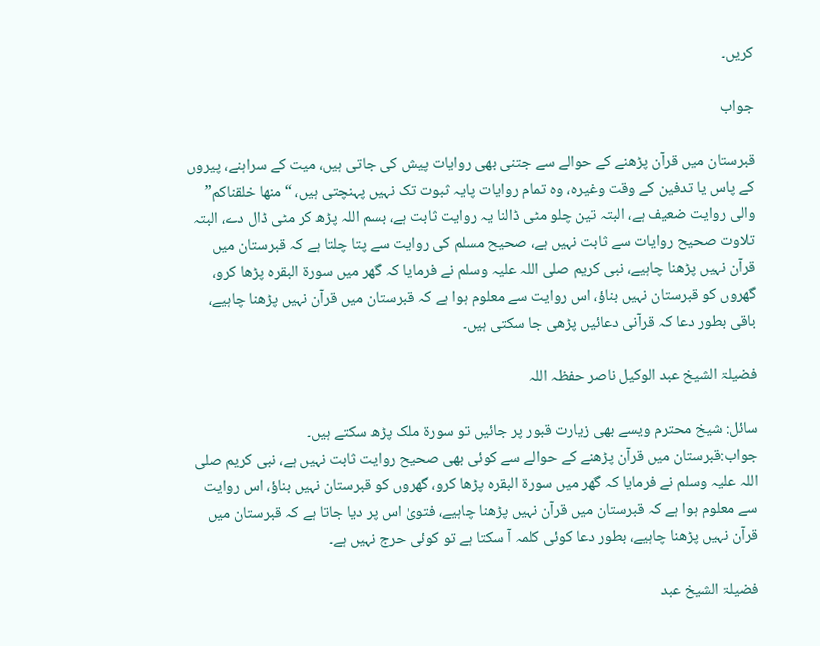کریں۔

جواب

قبرستان میں قرآن پڑھنے کے حوالے سے جتنی بھی روایات پیش کی جاتی ہیں، میت کے سراہنے، پیروں کے پاس یا تدفین کے وقت وغیرہ، وہ تمام روایات پایہ ثبوت تک نہیں پہنچتی ہیں، “منها خلقناکم” والی روایت ضعیف ہے، البتہ تین چلو مٹی ڈالنا یہ روایت ثابت ہے، بسم اللہ پڑھ کر مٹی ڈال دے، البتہ تلاوت صحیح روایات سے ثابت نہیں ہے، صحیح مسلم کی روایت سے پتا چلتا ہے کہ قبرستان میں قرآن نہیں پڑھنا چاہیے، نبی کریم صلی اللہ علیہ وسلم نے فرمایا کہ گھر میں سورۃ البقرہ پڑھا کرو، گھروں کو قبرستان نہیں بناؤ، اس روایت سے معلوم ہوا ہے کہ قبرستان میں قرآن نہیں پڑھنا چاہیے، باقی بطور دعا کہ قرآنی دعائیں پڑھی جا سکتی ہیں۔

فضیلۃ الشیخ عبد الوکیل ناصر حفظہ اللہ

سائل: شیخ محترم ویسے بھی زیارت قبور پر جائیں تو سورۃ ملک پڑھ سکتے ہیں۔
جواب:قبرستان میں قرآن پڑھنے کے حوالے سے کوئی بھی صحیح روایت ثابت نہیں ہے، نبی کریم صلی اللہ علیہ وسلم نے فرمایا کہ گھر میں سورۃ البقرہ پڑھا کرو، گھروں کو قبرستان نہیں بناؤ، اس روایت سے معلوم ہوا ہے کہ قبرستان میں قرآن نہیں پڑھنا چاہیے، فتویٰ اس پر دیا جاتا ہے کہ قبرستان میں قرآن نہیں پڑھنا چاہیے، بطور دعا کوئی کلمہ آ سکتا ہے تو کوئی حرج نہیں ہے۔

فضیلۃ الشیخ عبد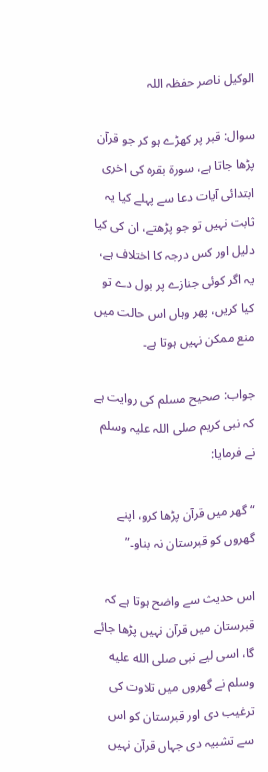الوکیل ناصر حفظہ اللہ

سوال: قبر پر کھڑے ہو کر جو قرآن پڑھا جاتا ہے، سورۃ بقرہ کی اخری ابتدائی آیات دعا سے پہلے کیا یہ ثابت نہیں تو جو پڑھتے، ان کی کیا دلیل اور کس درجہ کا اختلاف ہے، یہ اگر کوئی جنازے پر بول دے تو کیا کریں، پھر وہاں اس حالت میں منع ممکن نہیں ہوتا ہے۔

جواب: صحیح مسلم کی روایت ہے کہ نبی کریم صلی اللہ علیہ وسلم نے فرمایا:

“گھر میں قرآن پڑھا کرو، اپنے گھروں کو قبرستان نہ بناو۔”

اس حدیث سے واضح ہوتا ہے کہ قبرستان میں قرآن نہیں پڑھا جائے گا، اسی لیے نبی صلى الله عليه وسلم نے گھروں میں تلاوت کی ترغیب دی اور قبرستان کو اس سے تشبیہ دی جہاں قرآن نہیں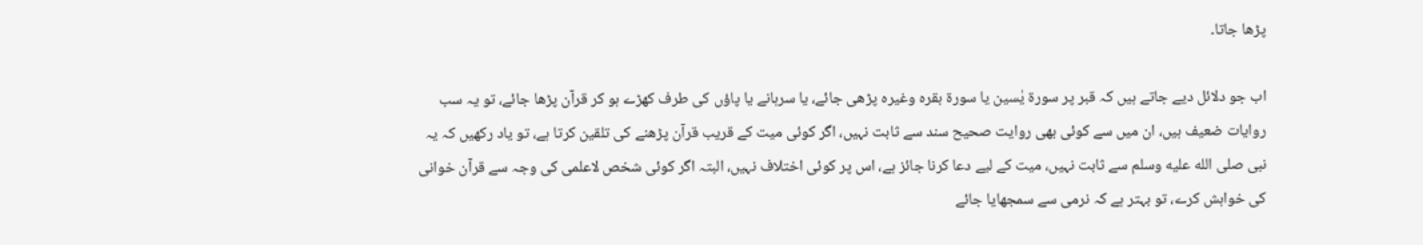پڑھا جاتا۔

اب جو دلائل دیے جاتے ہیں کہ قبر پر سورۃ یٰسین یا سورۃ بقرہ وغیرہ پڑھی جائے، یا سرہانے یا پاؤں کی طرف کھڑے ہو کر قرآن پڑھا جائے، تو یہ سب روایات ضعیف ہیں، ان میں سے کوئی بھی روایت صحیح سند سے ثابت نہیں، اگر کوئی میت کے قریب قرآن پڑھنے کی تلقین کرتا ہے، تو یاد رکھیں کہ یہ نبی صلى الله عليه وسلم سے ثابت نہیں، میت کے لیے دعا کرنا جائز ہے، اس پر کوئی اختلاف نہیں، البتہ اگر کوئی شخص لاعلمی کی وجہ سے قرآن خوانی کی خواہش کرے، تو بہتر ہے کہ نرمی سے سمجھایا جائے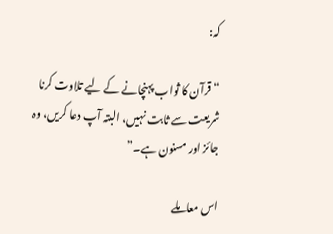کہ:

“قرآن کا ثواب پہنچانے کے لیے تلاوت کرنا شریعت سے ثابت نہیں، البتہ آپ دعا کریں، وہ جائز اور مسنون ہے۔”

اس معاملے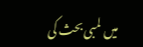میں لمبی بحث کی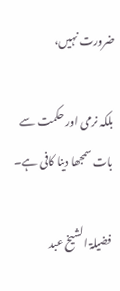ضرورت نہیں،

بلکہ نرمی اور حکمت سے بات سمجھا دینا کافی ہے۔

فضیلۃ الشیخ عبد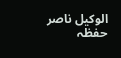الوکیل ناصر حفظہ